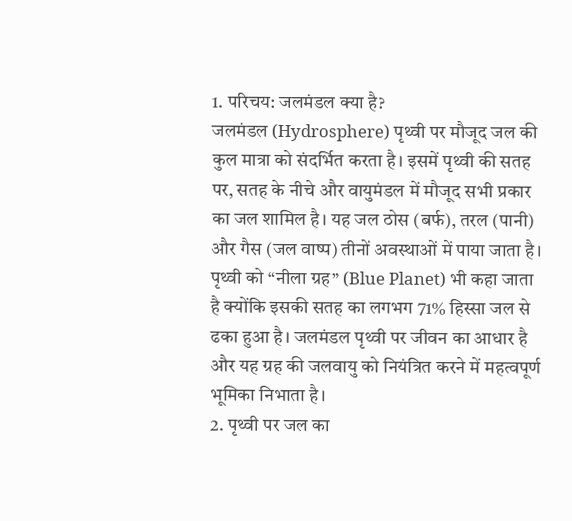1. परिचय: जलमंडल क्या है?
जलमंडल (Hydrosphere) पृथ्वी पर मौजूद जल की कुल मात्रा को संदर्भित करता है। इसमें पृथ्वी की सतह पर, सतह के नीचे और वायुमंडल में मौजूद सभी प्रकार का जल शामिल है। यह जल ठोस (बर्फ), तरल (पानी) और गैस (जल वाष्प) तीनों अवस्थाओं में पाया जाता है। पृथ्वी को “नीला ग्रह” (Blue Planet) भी कहा जाता है क्योंकि इसकी सतह का लगभग 71% हिस्सा जल से ढका हुआ है। जलमंडल पृथ्वी पर जीवन का आधार है और यह ग्रह की जलवायु को नियंत्रित करने में महत्वपूर्ण भूमिका निभाता है।
2. पृथ्वी पर जल का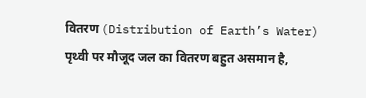वितरण (Distribution of Earth’s Water)
पृथ्वी पर मौजूद जल का वितरण बहुत असमान है,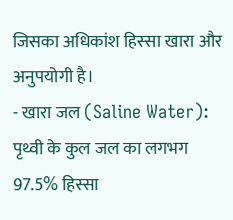जिसका अधिकांश हिस्सा खारा और अनुपयोगी है।
- खारा जल (Saline Water): पृथ्वी के कुल जल का लगभग 97.5% हिस्सा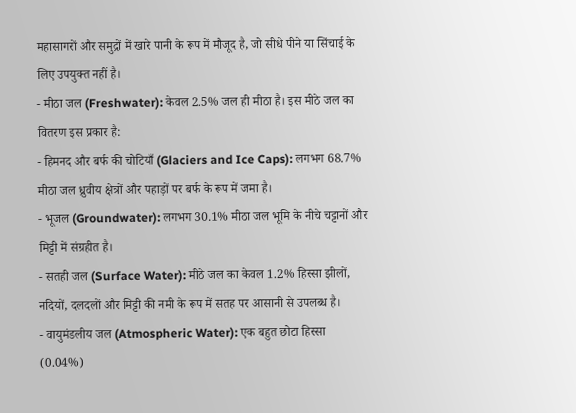महासागरों और समुद्रों में खारे पानी के रूप में मौजूद है, जो सीधे पीने या सिंचाई के लिए उपयुक्त नहीं है।
- मीठा जल (Freshwater): केवल 2.5% जल ही मीठा है। इस मीठे जल का वितरण इस प्रकार है:
- हिमनद और बर्फ की चोटियाँ (Glaciers and Ice Caps): लगभग 68.7% मीठा जल ध्रुवीय क्षेत्रों और पहाड़ों पर बर्फ के रूप में जमा है।
- भूजल (Groundwater): लगभग 30.1% मीठा जल भूमि के नीचे चट्टानों और मिट्टी में संग्रहीत है।
- सतही जल (Surface Water): मीठे जल का केवल 1.2% हिस्सा झीलों, नदियों, दलदलों और मिट्टी की नमी के रूप में सतह पर आसानी से उपलब्ध है।
- वायुमंडलीय जल (Atmospheric Water): एक बहुत छोटा हिस्सा (0.04%)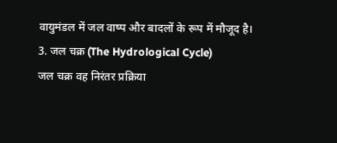वायुमंडल में जल वाष्प और बादलों के रूप में मौजूद है।
3. जल चक्र (The Hydrological Cycle)
जल चक्र वह निरंतर प्रक्रिया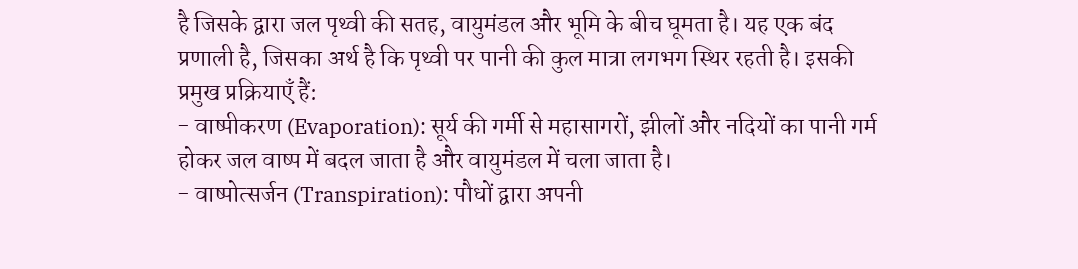है जिसके द्वारा जल पृथ्वी की सतह, वायुमंडल और भूमि के बीच घूमता है। यह एक बंद प्रणाली है, जिसका अर्थ है कि पृथ्वी पर पानी की कुल मात्रा लगभग स्थिर रहती है। इसकी प्रमुख प्रक्रियाएँ हैं:
- वाष्पीकरण (Evaporation): सूर्य की गर्मी से महासागरों, झीलों और नदियों का पानी गर्म होकर जल वाष्प में बदल जाता है और वायुमंडल में चला जाता है।
- वाष्पोत्सर्जन (Transpiration): पौधों द्वारा अपनी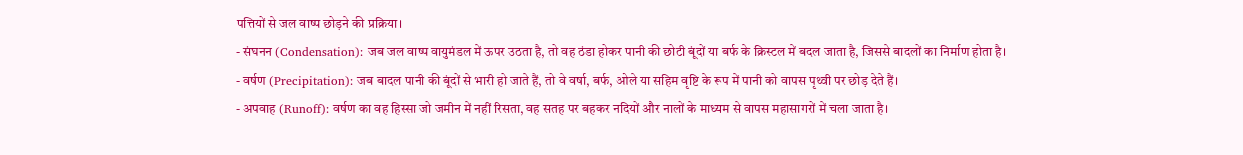पत्तियों से जल वाष्प छोड़ने की प्रक्रिया।
- संघनन (Condensation): जब जल वाष्प वायुमंडल में ऊपर उठता है, तो वह ठंडा होकर पानी की छोटी बूंदों या बर्फ के क्रिस्टल में बदल जाता है, जिससे बादलों का निर्माण होता है।
- वर्षण (Precipitation): जब बादल पानी की बूंदों से भारी हो जाते हैं, तो वे वर्षा, बर्फ, ओले या सहिम वृष्टि के रूप में पानी को वापस पृथ्वी पर छोड़ देते हैं।
- अपवाह (Runoff): वर्षण का वह हिस्सा जो जमीन में नहीं रिसता, वह सतह पर बहकर नदियों और नालों के माध्यम से वापस महासागरों में चला जाता है।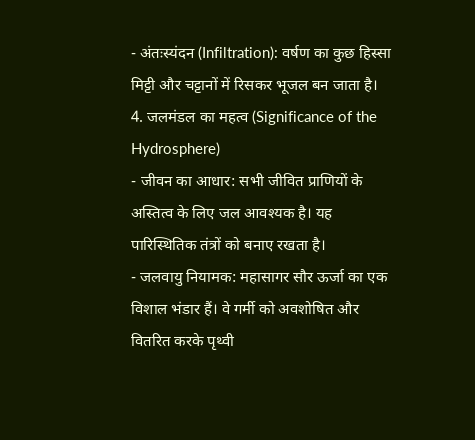- अंतःस्यंदन (Infiltration): वर्षण का कुछ हिस्सा मिट्टी और चट्टानों में रिसकर भूजल बन जाता है।
4. जलमंडल का महत्व (Significance of the Hydrosphere)
- जीवन का आधार: सभी जीवित प्राणियों के अस्तित्व के लिए जल आवश्यक है। यह पारिस्थितिक तंत्रों को बनाए रखता है।
- जलवायु नियामक: महासागर सौर ऊर्जा का एक विशाल भंडार हैं। वे गर्मी को अवशोषित और वितरित करके पृथ्वी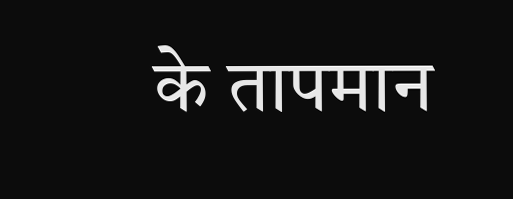के तापमान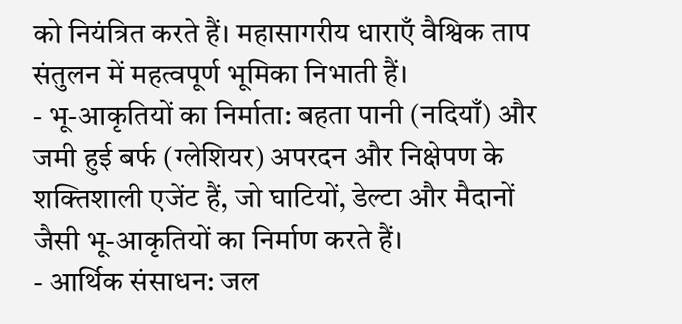को नियंत्रित करते हैं। महासागरीय धाराएँ वैश्विक ताप संतुलन में महत्वपूर्ण भूमिका निभाती हैं।
- भू-आकृतियों का निर्माता: बहता पानी (नदियाँ) और जमी हुई बर्फ (ग्लेशियर) अपरदन और निक्षेपण के शक्तिशाली एजेंट हैं, जो घाटियों, डेल्टा और मैदानों जैसी भू-आकृतियों का निर्माण करते हैं।
- आर्थिक संसाधन: जल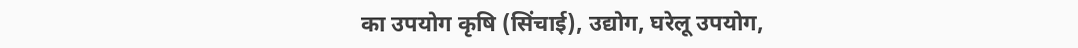का उपयोग कृषि (सिंचाई), उद्योग, घरेलू उपयोग,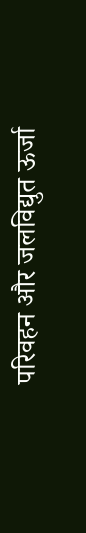परिवहन और जलविद्युत ऊर्जा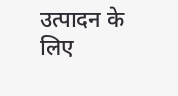उत्पादन के लिए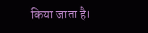किया जाता है।